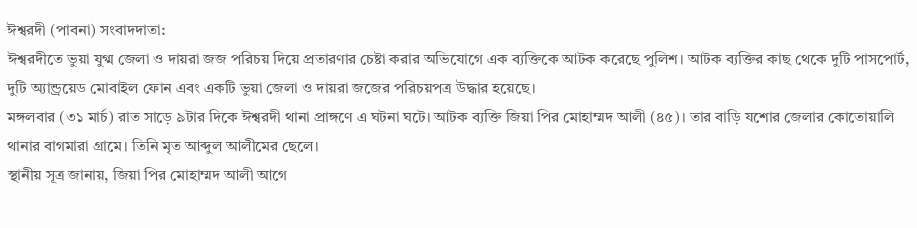ঈশ্বরদী (পাবনা) সংবাদদাতা:
ঈশ্বরদীতে ভুয়া যুগ্ম জেলা ও দায়রা জজ পরিচয় দিয়ে প্রতারণার চেষ্টা করার অভিযোগে এক ব্যক্তিকে আটক করেছে পুলিশ। আটক ব্যক্তির কাছ থেকে দুটি পাসপোর্ট, দুটি অ্যান্ড্রয়েড মোবাইল ফোন এবং একটি ভুয়া জেলা ও দায়রা জজের পরিচয়পত্র উদ্ধার হয়েছে।
মঙ্গলবার (৩১ মার্চ) রাত সাড়ে ৯টার দিকে ঈশ্বরদী থানা প্রাঙ্গণে এ ঘটনা ঘটে। আটক ব্যক্তি জিয়া পির মোহাম্মদ আলী (৪৫)। তার বাড়ি যশোর জেলার কোতোয়ালি থানার বাগমারা গ্রামে। তিনি মৃত আব্দুল আলীমের ছেলে।
স্থানীয় সূত্র জানায়, জিয়া পির মোহাম্মদ আলী আগে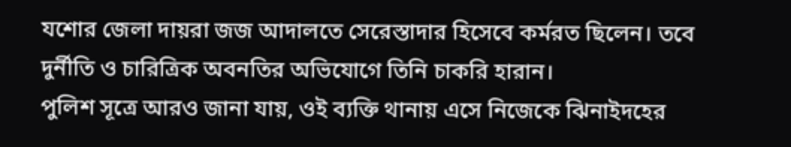যশোর জেলা দায়রা জজ আদালতে সেরেস্তাদার হিসেবে কর্মরত ছিলেন। তবে দুর্নীতি ও চারিত্রিক অবনতির অভিযোগে তিনি চাকরি হারান।
পুলিশ সূত্রে আরও জানা যায়, ওই ব্যক্তি থানায় এসে নিজেকে ঝিনাইদহের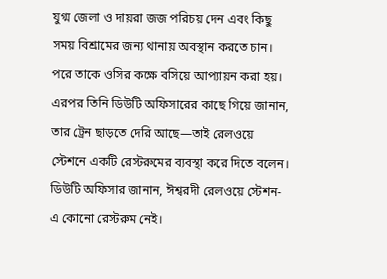যুগ্ম জেলা ও দায়রা জজ পরিচয় দেন এবং কিছু সময় বিশ্রামের জন্য থানায় অবস্থান করতে চান। পরে তাকে ওসির কক্ষে বসিয়ে আপ্যায়ন করা হয়।
এরপর তিনি ডিউটি অফিসারের কাছে গিয়ে জানান, তার ট্রেন ছাড়তে দেরি আছে—তাই রেলওয়ে স্টেশনে একটি রেস্টরুমের ব্যবস্থা করে দিতে বলেন। ডিউটি অফিসার জানান, ঈশ্বরদী রেলওয়ে স্টেশন-এ কোনো রেস্টরুম নেই।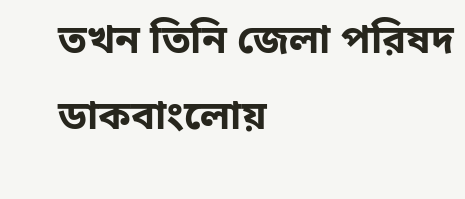তখন তিনি জেলা পরিষদ ডাকবাংলোয়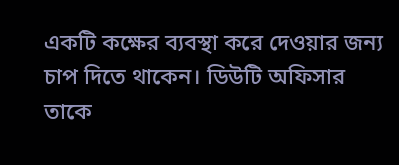একটি কক্ষের ব্যবস্থা করে দেওয়ার জন্য চাপ দিতে থাকেন। ডিউটি অফিসার তাকে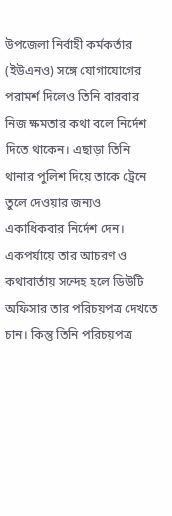উপজেলা নির্বাহী কর্মকর্তার (ইউএনও) সঙ্গে যোগাযোগের পরামর্শ দিলেও তিনি বারবার নিজ ক্ষমতার কথা বলে নির্দেশ দিতে থাকেন। এছাড়া তিনি থানার পুলিশ দিয়ে তাকে ট্রেনে তুলে দেওয়ার জন্যও একাধিকবার নির্দেশ দেন।
একপর্যায়ে তার আচরণ ও কথাবার্তায় সন্দেহ হলে ডিউটি অফিসার তার পরিচয়পত্র দেখতে চান। কিন্তু তিনি পরিচয়পত্র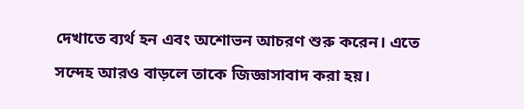দেখাতে ব্যর্থ হন এবং অশোভন আচরণ শুরু করেন। এতে সন্দেহ আরও বাড়লে তাকে জিজ্ঞাসাবাদ করা হয়।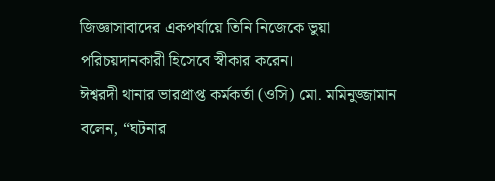জিজ্ঞাসাবাদের একপর্যায়ে তিনি নিজেকে ভুয়া পরিচয়দানকারী হিসেবে স্বীকার করেন।
ঈশ্বরদী থানার ভারপ্রাপ্ত কর্মকর্তা (ওসি) মো. মমিনুজ্জামান বলেন, “ঘটনার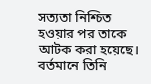সত্যতা নিশ্চিত হওয়ার পর তাকে আটক করা হয়েছে। বর্তমানে তিনি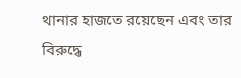থানার হাজতে রয়েছেন এবং তার বিরুদ্ধে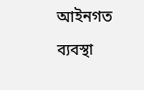আইনগত ব্যবস্থা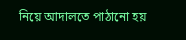নিয়ে আদালতে পাঠানো হয়